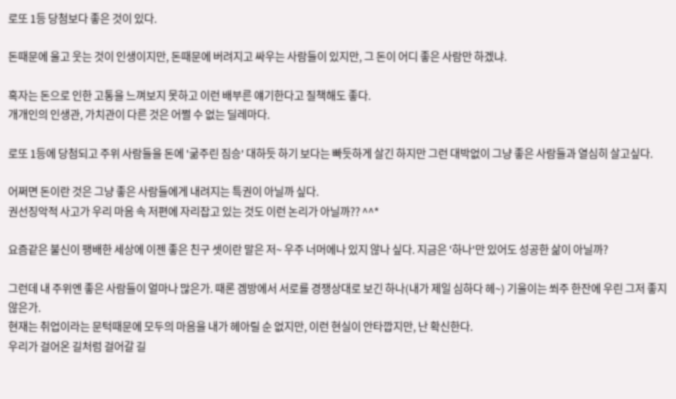로또 1등 당첨보다 좋은 것이 있다.

돈때문에 울고 웃는 것이 인생이지만, 돈때문에 버려지고 싸우는 사람들이 있지만, 그 돈이 어디 좋은 사람만 하겠냐.

혹자는 돈으로 인한 고통을 느껴보지 못하고 이런 배부른 얘기한다고 질책해도 좋다.
개개인의 인생관, 가치관이 다른 것은 어쩔 수 없는 딜레마다.

로또 1등에 당첨되고 주위 사람들을 돈에 '굶주린 짐승' 대하듯 하기 보다는 빠듯하게 살긴 하지만 그런 대박없이 그냥 좋은 사람들과 열심히 살고싶다.

어쩌면 돈이란 것은 그냥 좋은 사람들에게 내려지는 특권이 아닐까 싶다.
권선징악적 사고가 우리 마음 속 저편에 자리잡고 있는 것도 이런 논리가 아닐까?? ^^*

요즘같은 불신이 팽배한 세상에 이젠 좋은 친구 셋이란 말은 저~ 우주 너머에나 있지 않나 싶다. 지금은 '하나'만 있어도 성공한 삶이 아닐까?

그런데 내 주위엔 좋은 사람들이 얼마나 많은가. 때론 겜방에서 서로를 경쟁상대로 보긴 하나(내가 제일 심하다 헤~) 기울이는 쐬주 한잔에 우린 그저 좋지 않은가.
현재는 취업이라는 문턱때문에 모두의 마음을 내가 헤아릴 순 없지만, 이런 현실이 안타깝지만, 난 확신한다.
우리가 걸어온 길처럼 걸어갈 길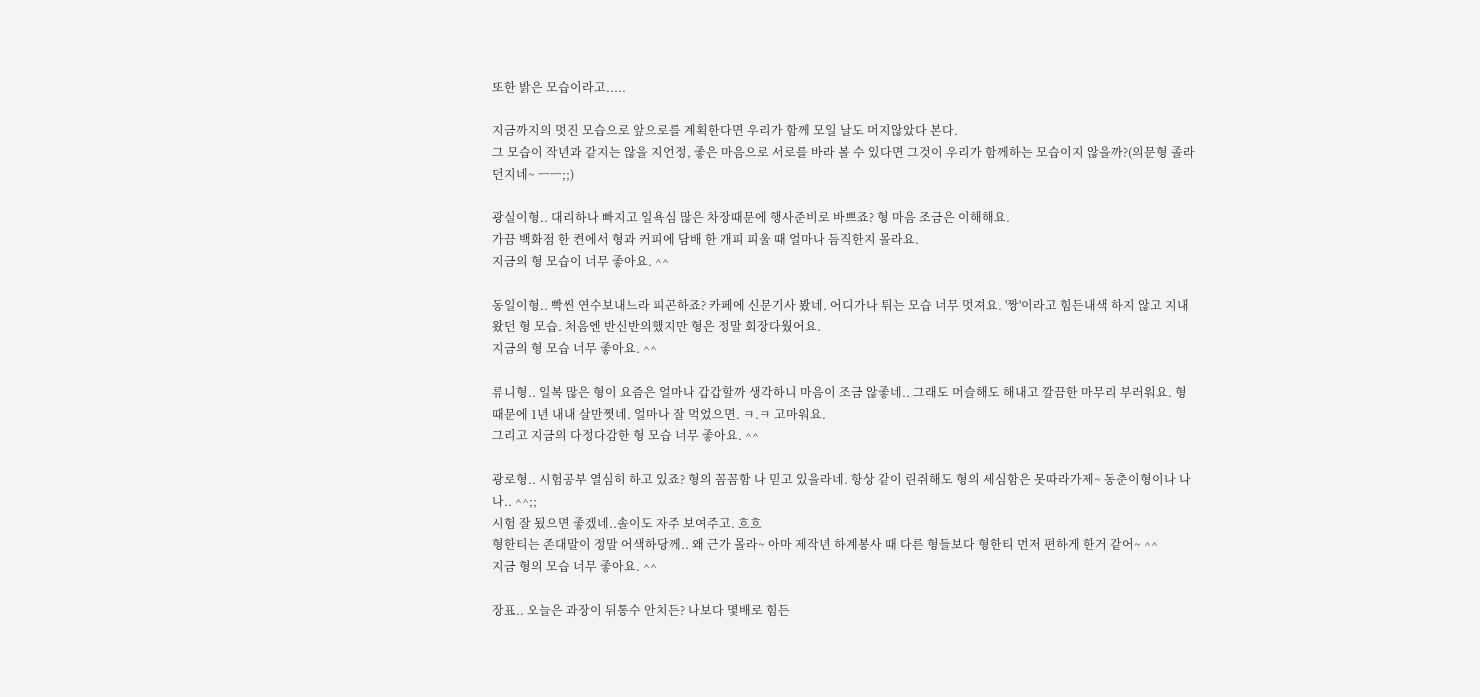또한 밝은 모습이라고.....

지금까지의 멋진 모습으로 앞으로를 계획한다면 우리가 함께 모일 날도 머지않았다 본다.
그 모습이 작년과 같지는 않을 지언정, 좋은 마음으로 서로를 바라 볼 수 있다면 그것이 우리가 함께하는 모습이지 않을까?(의문형 졸라 던지네~ ㅡㅡ;;)

광실이형.. 대리하나 빠지고 일욕심 많은 차장때문에 행사준비로 바쁘죠? 형 마음 조금은 이해해요.
가끔 백화점 한 켠에서 형과 커피에 담배 한 개피 피울 때 얼마나 듬직한지 몰라요.
지금의 형 모습이 너무 좋아요. ^^

동일이형.. 빡씬 연수보내느라 피곤하죠? 카페에 신문기사 봤네. 어디가나 튀는 모습 너무 멋져요. '짱'이라고 힘든내색 하지 않고 지내왔던 형 모습. 처음엔 반신반의했지만 형은 정말 회장다웠어요.
지금의 형 모습 너무 좋아요. ^^

류니형.. 일복 많은 형이 요즘은 얼마나 갑갑할까 생각하니 마음이 조금 않좋네.. 그래도 머슬해도 해내고 깔끔한 마무리 부러워요. 형때문에 1년 내내 살만쪗네. 얼마나 잘 먹었으면. ㅋ.ㅋ 고마워요.
그리고 지금의 다정다감한 형 모습 너무 좋아요. ^^

광로형.. 시험공부 열심히 하고 있죠? 형의 꼼꼼함 나 믿고 있을라네. 항상 같이 린쥐해도 형의 세심함은 못따라가제~ 동춘이형이나 나나.. ^^;;
시험 잘 됬으면 좋겠네..솔이도 자주 보여주고. 흐흐
형한티는 존대말이 정말 어색하당께.. 왜 근가 몰라~ 아마 제작년 하계봉사 때 다른 형들보다 형한티 먼저 편하게 한거 같어~ ^^
지금 형의 모습 너무 좋아요. ^^

장표.. 오늘은 과장이 뒤통수 안치든? 나보다 몇배로 힘든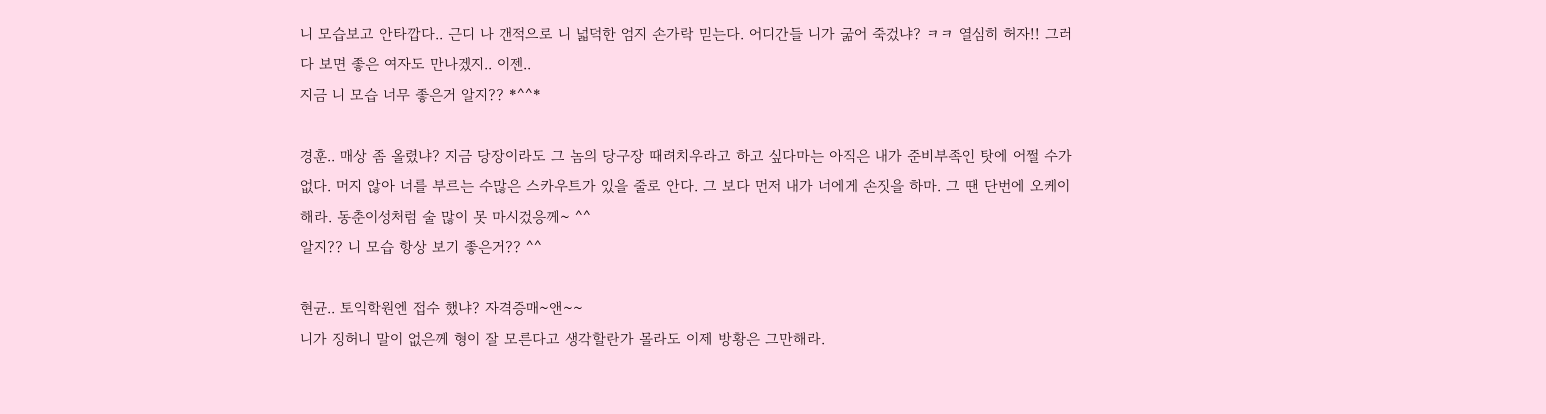니 모습보고 안타깝다.. 근디 나 갠적으로 니 넓덕한 엄지 손가락 믿는다. 어디간들 니가 굶어 죽겄냐? ㅋㅋ 열심히 허자!! 그러다 보면 좋은 여자도 만나겠지.. 이젠..
지금 니 모습 너무 좋은거 알지?? *^^*

경훈.. 매상 좀 올렸냐? 지금 당장이라도 그 놈의 당구장 때려치우라고 하고 싶다마는 아직은 내가 준비부족인 탓에 어쩔 수가 없다. 머지 않아 너를 부르는 수많은 스카우트가 있을 줄로 안다. 그 보다 먼저 내가 너에게 손짓을 하마. 그 땐 단번에 오케이 해라. 동춘이성처럼 술 많이 못 마시겄응께~ ^^
알지?? 니 모습 항상 보기 좋은거?? ^^

현균.. 토익학원엔 접수 했냐? 자격증매~앤~~
니가 징허니 말이 없은께 형이 잘 모른다고 생각할란가 몰라도 이제 방황은 그만해라.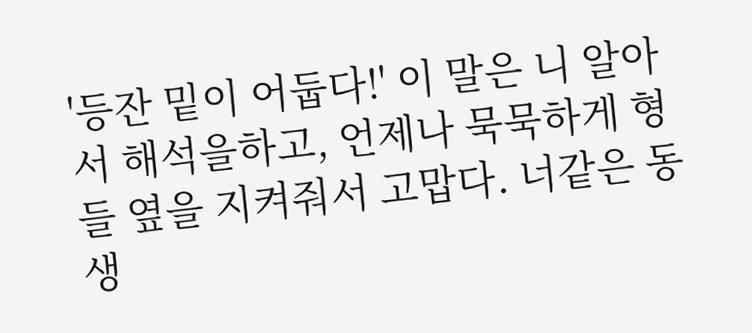'등잔 밑이 어둡다!' 이 말은 니 알아서 해석을하고, 언제나 묵묵하게 형들 옆을 지켜줘서 고맙다. 너같은 동생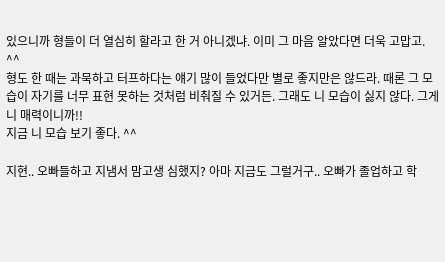있으니까 형들이 더 열심히 할라고 한 거 아니겠냐. 이미 그 마음 알았다면 더욱 고맙고. ^^
형도 한 때는 과묵하고 터프하다는 얘기 많이 들었다만 별로 좋지만은 않드라. 때론 그 모습이 자기를 너무 표현 못하는 것처럼 비춰질 수 있거든. 그래도 니 모습이 싫지 않다. 그게 니 매력이니까!!
지금 니 모습 보기 좋다. ^^

지현.. 오빠들하고 지냄서 맘고생 심했지? 아마 지금도 그럴거구.. 오빠가 졸업하고 학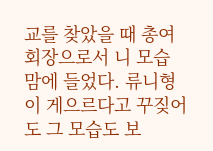교를 찾았을 때 총여회장으로서 니 모습 맘에 들었다. 류니형이 게으르다고 꾸짖어도 그 모습도 보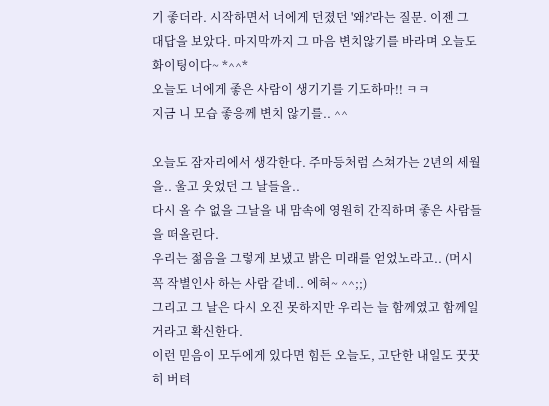기 좋더라. 시작하면서 너에게 던졌던 '왜?'라는 질문. 이젠 그 대답을 보았다. 마지막까지 그 마음 변치않기를 바라며 오늘도 화이팅이다~ *^^*
오늘도 너에게 좋은 사람이 생기기를 기도하마!! ㅋㅋ
지금 니 모습 좋응께 변치 않기를.. ^^

오늘도 잠자리에서 생각한다. 주마등처럼 스쳐가는 2년의 세월을.. 울고 웃었던 그 날들을..
다시 올 수 없을 그날을 내 맘속에 영원히 간직하며 좋은 사람들을 떠올린다.
우리는 젊음을 그렇게 보냈고 밝은 미래를 얻었노라고.. (머시 꼭 작별인사 하는 사람 같네.. 에혀~ ^^;;)
그리고 그 날은 다시 오진 못하지만 우리는 늘 함께였고 함께일거라고 확신한다.
이런 믿음이 모두에게 있다면 힘든 오늘도, 고단한 내일도 꿋꿋히 버텨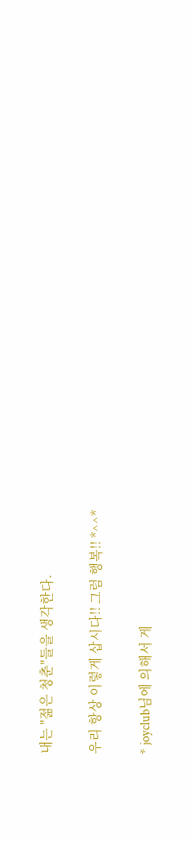내는 "젊은 청춘"들을 생각한다.

우리 항상 이렇게 삽시다!! 그럼 행복!! *^^*

* joyclub님에 의해서 게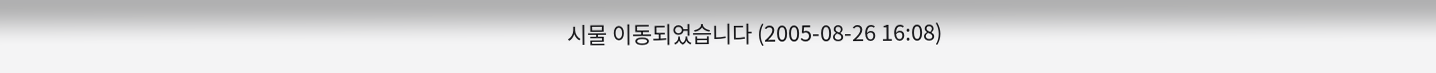시물 이동되었습니다 (2005-08-26 16:08)